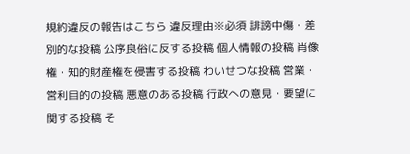規約違反の報告はこちら 違反理由※必須 誹謗中傷・差別的な投稿 公序良俗に反する投稿 個人情報の投稿 肖像権・知的財産権を侵害する投稿 わいせつな投稿 営業・営利目的の投稿 悪意のある投稿 行政への意見・要望に関する投稿 そ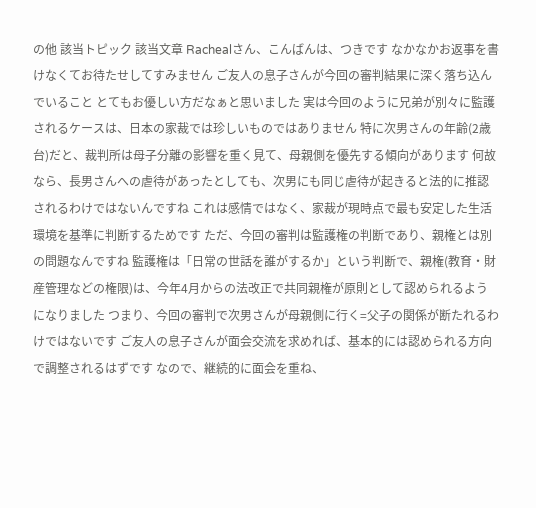の他 該当トピック 該当文章 Rachealさん、こんばんは、つきです なかなかお返事を書けなくてお待たせしてすみません ご友人の息子さんが今回の審判結果に深く落ち込んでいること とてもお優しい方だなぁと思いました 実は今回のように兄弟が別々に監護されるケースは、日本の家裁では珍しいものではありません 特に次男さんの年齢(2歳台)だと、裁判所は母子分離の影響を重く見て、母親側を優先する傾向があります 何故なら、長男さんへの虐待があったとしても、次男にも同じ虐待が起きると法的に推認されるわけではないんですね これは感情ではなく、家裁が現時点で最も安定した生活環境を基準に判断するためです ただ、今回の審判は監護権の判断であり、親権とは別の問題なんですね 監護権は「日常の世話を誰がするか」という判断で、親権(教育・財産管理などの権限)は、今年4月からの法改正で共同親権が原則として認められるようになりました つまり、今回の審判で次男さんが母親側に行く=父子の関係が断たれるわけではないです ご友人の息子さんが面会交流を求めれば、基本的には認められる方向で調整されるはずです なので、継続的に面会を重ね、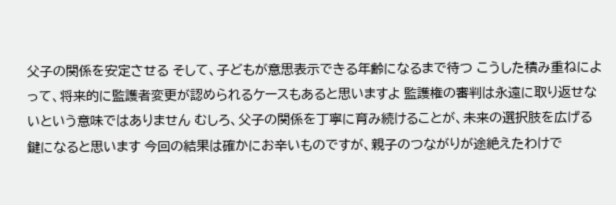父子の関係を安定させる そして、子どもが意思表示できる年齢になるまで待つ こうした積み重ねによって、将来的に監護者変更が認められるケースもあると思いますよ 監護権の審判は永遠に取り返せないという意味ではありません むしろ、父子の関係を丁寧に育み続けることが、未来の選択肢を広げる鍵になると思います 今回の結果は確かにお辛いものですが、親子のつながりが途絶えたわけで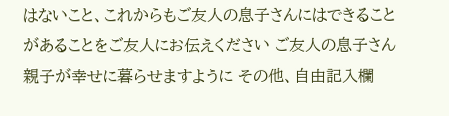はないこと、これからもご友人の息子さんにはできることがあることをご友人にお伝えください ご友人の息子さん親子が幸せに暮らせますように その他、自由記入欄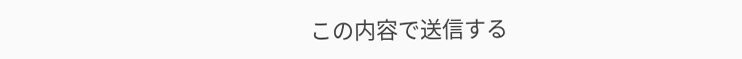この内容で送信する